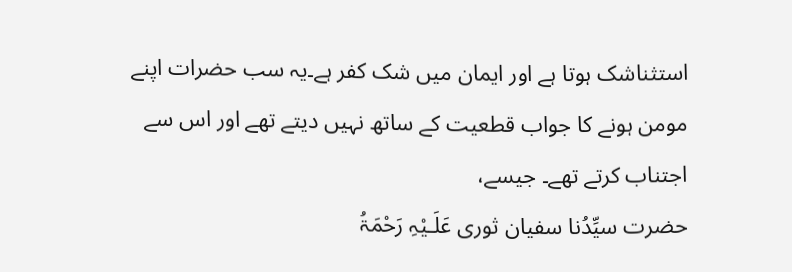استثناشک ہوتا ہے اور ایمان میں شک کفر ہے۔یہ سب حضرات اپنے مومن ہونے کا جواب قطعیت کے ساتھ نہیں دیتے تھے اور اس سے اجتناب کرتے تھے۔ جیسے،
حضرت سیِّدُنا سفیان ثوری عَلَـیْہِ رَحْمَۃُ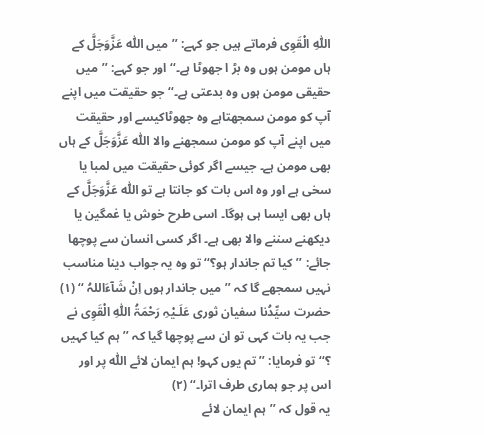اللّٰہِ الْقَوِی فرماتے ہیں جو کہے: ’’میں اللّٰہ عَزَّوَجَلَّ کے ہاں مومن ہوں وہ بڑ ا جھوٹا ہے۔‘‘ اور جو کہے: ’’میں حقیقی مومن ہوں وہ بدعتی ہے۔‘‘ جو حقیقت میں اپنے آپ کو مومن سمجھتاہے وہ جھوٹاکیسے اور حقیقت میں اپنے آپ کو مومن سمجھنے والا اللّٰہ عَزَّوَجَلَّ کے ہاں بھی مومن ہے۔ جیسے اگر کوئی حقیقت میں لمبا یا سخی ہے اور وہ اس بات کو جانتا ہے تو اللّٰہ عَزَّوَجَلَّ کے ہاں بھی ایسا ہی ہوگا۔ اسی طرح خوش یا غمگین یا دیکھنے سننے والا بھی ہے۔ اگر کسی انسان سے پوچھا جائے: ’’کیا تم جاندار ہو؟‘‘ تو وہ یہ جواب دینا مناسب نہیں سمجھے گا کہ ’’میں جاندار ہوں اِنْ شَآءَاللہُ ‘‘ (۱)
حضرت سیِّدُنا سفیان ثوری عَلَـیْہِ رَحْمَۃُ اللّٰہِ الْقَوِی نے جب یہ بات کہی تو ان سے پوچھا گیا کہ ’’ہم کیا کہیں ؟‘‘ تو فرمایا: ’’تم یوں کہو! ہم ایمان لائے اللّٰہ پر اور اس پر جو ہماری طرف اترا۔‘‘ (۲)
یہ قول کہ ’’ہم ایمان لائے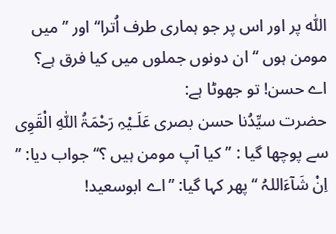اللّٰہ پر اور اس پر جو ہماری طرف اُترا‘‘ اور ’’میں مومن ہوں ‘‘ ان دونوں جملوں میں کیا فرق ہے؟
اے حسن! تو جھوٹا ہے:
حضرت سیِّدُنا حسن بصری عَلَـیْہِ رَحْمَۃُ اللّٰہِ الْقَوِی سے پوچھا گیا : ’’کیا آپ مومن ہیں ؟‘‘ جواب دیا: ’’ اِنْ شَآءَاللہُ ‘‘ پھر کہا گیا: ’’اے ابوسعید!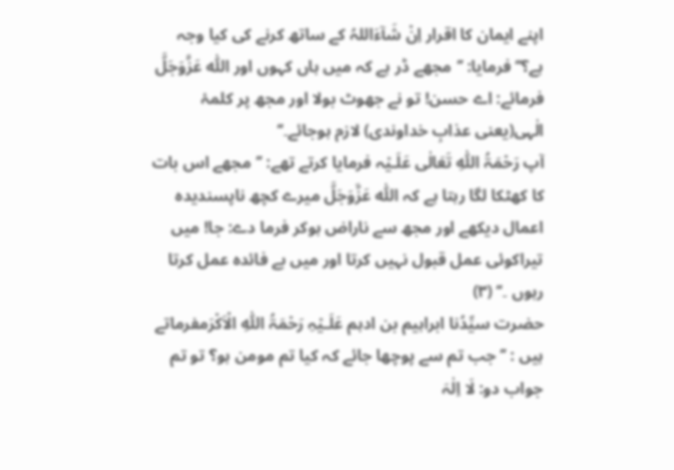اپنے ایمان کا اقرار اِنْ شَآءَاللہُ کے ساتھ کرنے کی کیا وجہ ہے؟‘‘ فرمایا: ’’مجھے ڈر ہے کہ میں ہاں کہوں اور اللّٰہ عَزَّوَجَلَّ فرمائے: اے حسن! تو نے جھوٹ بولا اور مجھ پر کلمۂ الٰہی(یعنی عذابِ خداوندی) لازم ہوجائے۔‘‘
آپ رَحْمَۃُ اللّٰہِ تَعَالٰی عَلَـیْہ فرمایا کرتے تھے: ’’مجھے اس بات کا کھٹکا لگا رہتا ہے کہ اللّٰہ عَزَّوَجَلَّ میرے کچھ ناپسندیدہ اعمال دیکھے اور مجھ سے ناراض ہوکر فرما دے: جا! میں تیراکوئی عمل قبول نہیں کرتا اور میں بے فائدہ عمل کرتا رہوں ۔‘‘ (۳)
حضرت سیِّدُنا ابراہیم بن ادہم عَلَـیْہِ رَحْمَۃُ اللّٰہِ الْاَکْرَمفرماتے ہیں : ’’جب تم سے پوچھا جائے کہ کیا تم مومن ہو؟ تو تم جواب دو: لَا اِلٰہَ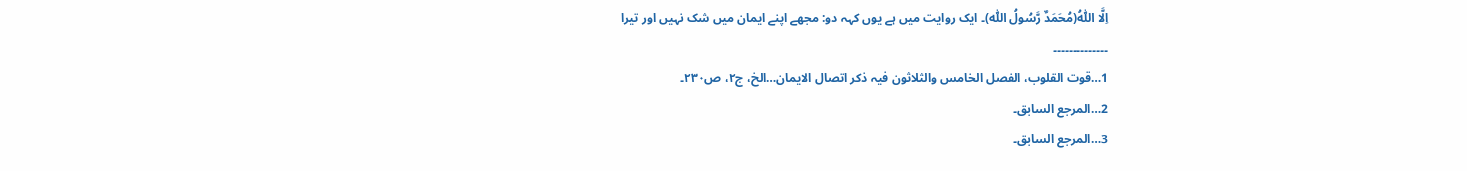اِلَّا اللّٰہُ(مُحَمَدٌ رَّسُولُ اللّٰہ)۔ ایک روایت میں ہے یوں کہہ دو: مجھے اپنے ایمان میں شک نہیں اور تیرا
۔۔۔۔۔۔۔۔۔۔۔۔۔۔
1…قوت القلوب، الفصل الخامس والثلاثون فیہ ذکر اتصال الایمان…الخ، ج۲، ص۲۳۰۔
2…المرجع السابق۔
3…المرجع السابق۔